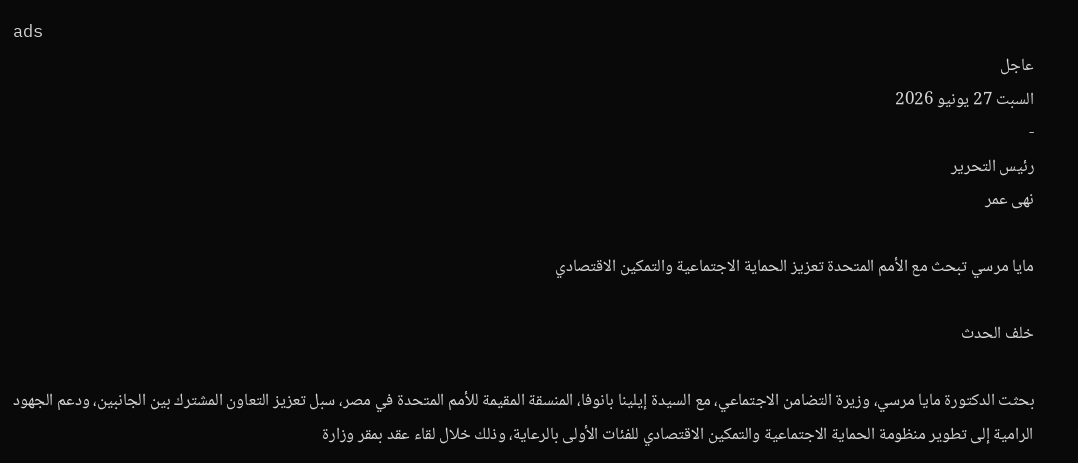ads
عاجل
السبت 27 يونيو 2026
-
رئيس التحرير
نهى عمر

مايا مرسي تبحث مع الأمم المتحدة تعزيز الحماية الاجتماعية والتمكين الاقتصادي

خلف الحدث

بحثت الدكتورة مايا مرسي، وزيرة التضامن الاجتماعي، مع السيدة إيلينا بانوفا، المنسقة المقيمة للأمم المتحدة في مصر، سبل تعزيز التعاون المشترك بين الجانبين، ودعم الجهود الرامية إلى تطوير منظومة الحماية الاجتماعية والتمكين الاقتصادي للفئات الأولى بالرعاية، وذلك خلال لقاء عقد بمقر وزارة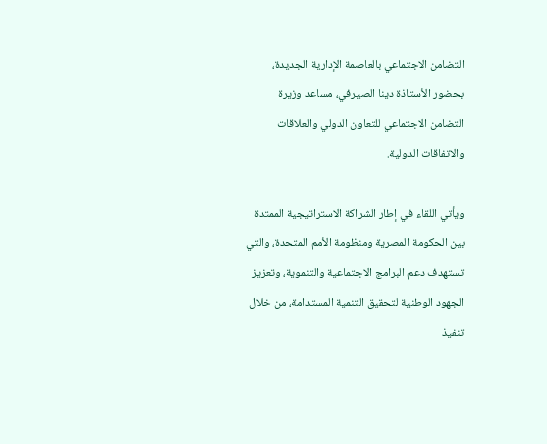التضامن الاجتماعي بالعاصمة الإدارية الجديدة، بحضور الأستاذة دينا الصيرفي، مساعد وزيرة التضامن الاجتماعي للتعاون الدولي والعلاقات والاتفاقات الدولية.

ويأتي اللقاء في إطار الشراكة الاستراتيجية الممتدة بين الحكومة المصرية ومنظومة الأمم المتحدة، والتي تستهدف دعم البرامج الاجتماعية والتنموية، وتعزيز الجهود الوطنية لتحقيق التنمية المستدامة، من خلال تنفيذ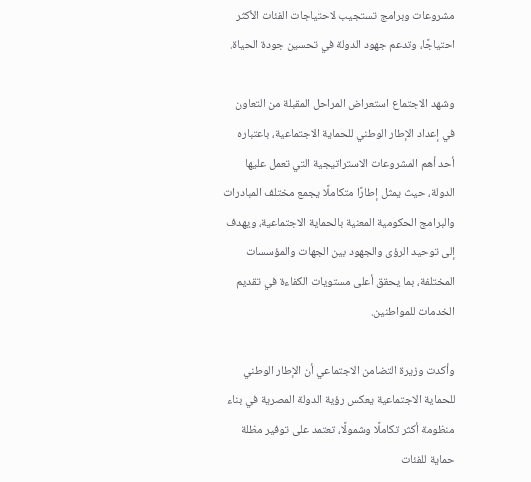مشروعات وبرامج تستجيب لاحتياجات الفئات الأكثر احتياجًا، وتدعم جهود الدولة في تحسين جودة الحياة.

وشهد الاجتماع استعراض المراحل المقبلة من التعاون في إعداد الإطار الوطني للحماية الاجتماعية، باعتباره أحد أهم المشروعات الاستراتيجية التي تعمل عليها الدولة، حيث يمثل إطارًا متكاملًا يجمع مختلف المبادرات والبرامج الحكومية المعنية بالحماية الاجتماعية، ويهدف إلى توحيد الرؤى والجهود بين الجهات والمؤسسات المختلفة، بما يحقق أعلى مستويات الكفاءة في تقديم الخدمات للمواطنين.

وأكدت وزيرة التضامن الاجتماعي أن الإطار الوطني للحماية الاجتماعية يعكس رؤية الدولة المصرية في بناء منظومة أكثر تكاملًا وشمولًا، تعتمد على توفير مظلة حماية للفئات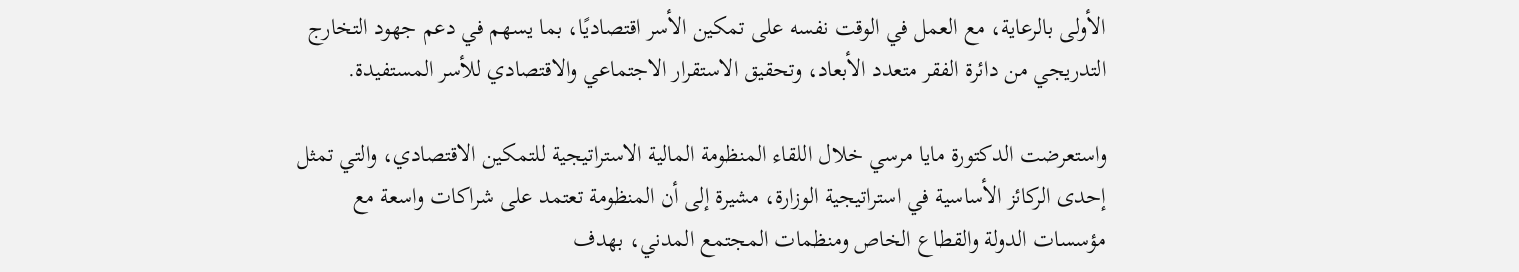الأولى بالرعاية، مع العمل في الوقت نفسه على تمكين الأسر اقتصاديًا، بما يسهم في دعم جهود التخارج التدريجي من دائرة الفقر متعدد الأبعاد، وتحقيق الاستقرار الاجتماعي والاقتصادي للأسر المستفيدة.

واستعرضت الدكتورة مايا مرسي خلال اللقاء المنظومة المالية الاستراتيجية للتمكين الاقتصادي، والتي تمثل إحدى الركائز الأساسية في استراتيجية الوزارة، مشيرة إلى أن المنظومة تعتمد على شراكات واسعة مع مؤسسات الدولة والقطاع الخاص ومنظمات المجتمع المدني، بهدف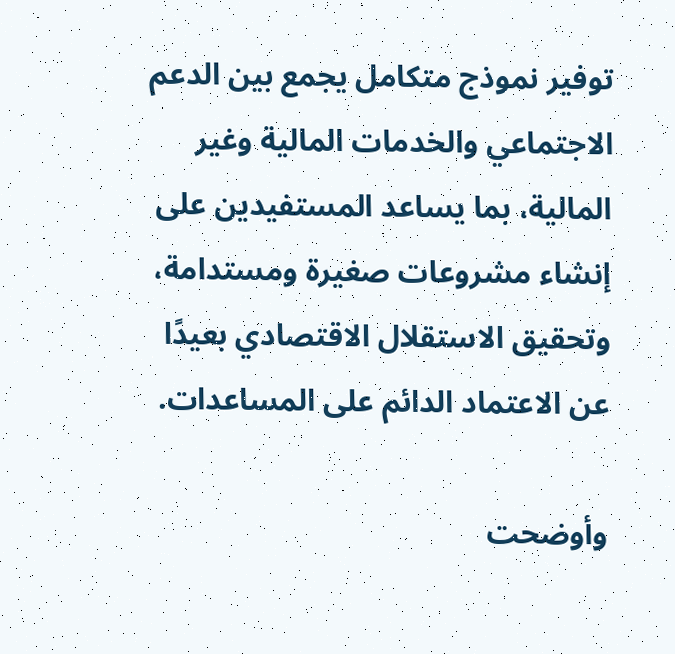توفير نموذج متكامل يجمع بين الدعم الاجتماعي والخدمات المالية وغير المالية، بما يساعد المستفيدين على إنشاء مشروعات صغيرة ومستدامة، وتحقيق الاستقلال الاقتصادي بعيدًا عن الاعتماد الدائم على المساعدات.

وأوضحت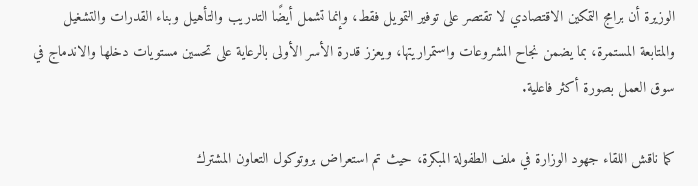الوزيرة أن برامج التمكين الاقتصادي لا تقتصر على توفير التمويل فقط، وإنما تشمل أيضًا التدريب والتأهيل وبناء القدرات والتشغيل والمتابعة المستمرة، بما يضمن نجاح المشروعات واستمراريتها، ويعزز قدرة الأسر الأولى بالرعاية على تحسين مستويات دخلها والاندماج في سوق العمل بصورة أكثر فاعلية.

كما ناقش اللقاء جهود الوزارة في ملف الطفولة المبكرة، حيث تم استعراض بروتوكول التعاون المشترك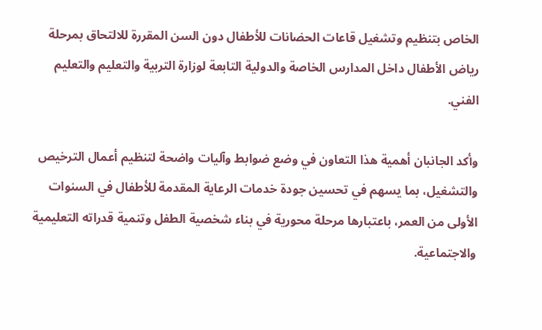الخاص بتنظيم وتشغيل قاعات الحضانات للأطفال دون السن المقررة للالتحاق بمرحلة رياض الأطفال داخل المدارس الخاصة والدولية التابعة لوزارة التربية والتعليم والتعليم الفني.

وأكد الجانبان أهمية هذا التعاون في وضع ضوابط وآليات واضحة لتنظيم أعمال الترخيص والتشغيل، بما يسهم في تحسين جودة خدمات الرعاية المقدمة للأطفال في السنوات الأولى من العمر، باعتبارها مرحلة محورية في بناء شخصية الطفل وتنمية قدراته التعليمية والاجتماعية.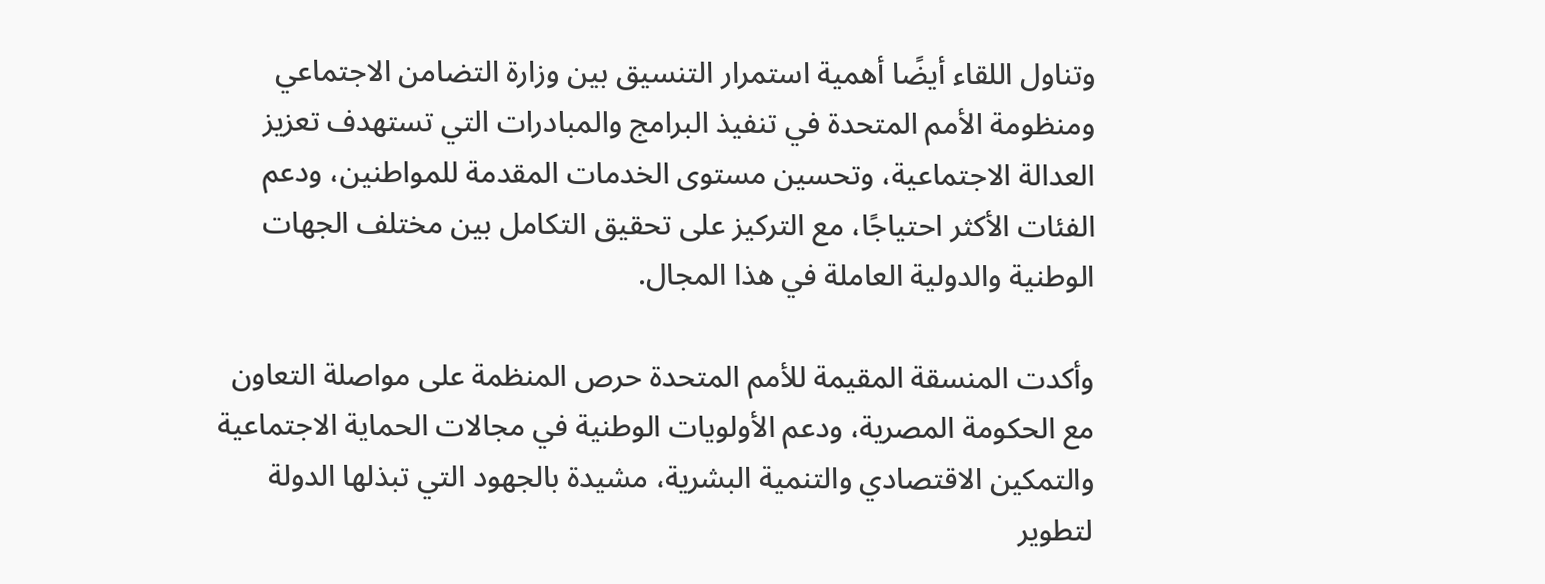وتناول اللقاء أيضًا أهمية استمرار التنسيق بين وزارة التضامن الاجتماعي ومنظومة الأمم المتحدة في تنفيذ البرامج والمبادرات التي تستهدف تعزيز العدالة الاجتماعية، وتحسين مستوى الخدمات المقدمة للمواطنين، ودعم الفئات الأكثر احتياجًا، مع التركيز على تحقيق التكامل بين مختلف الجهات الوطنية والدولية العاملة في هذا المجال.

وأكدت المنسقة المقيمة للأمم المتحدة حرص المنظمة على مواصلة التعاون مع الحكومة المصرية، ودعم الأولويات الوطنية في مجالات الحماية الاجتماعية والتمكين الاقتصادي والتنمية البشرية، مشيدة بالجهود التي تبذلها الدولة لتطوير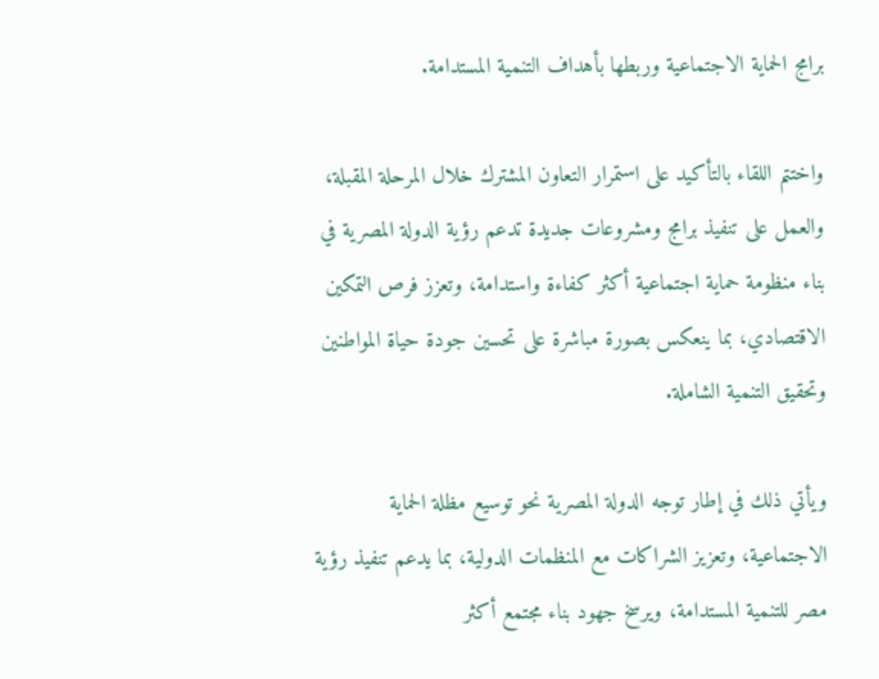برامج الحماية الاجتماعية وربطها بأهداف التنمية المستدامة.

واختتم اللقاء بالتأكيد على استمرار التعاون المشترك خلال المرحلة المقبلة، والعمل على تنفيذ برامج ومشروعات جديدة تدعم رؤية الدولة المصرية في بناء منظومة حماية اجتماعية أكثر كفاءة واستدامة، وتعزز فرص التمكين الاقتصادي، بما ينعكس بصورة مباشرة على تحسين جودة حياة المواطنين وتحقيق التنمية الشاملة.

ويأتي ذلك في إطار توجه الدولة المصرية نحو توسيع مظلة الحماية الاجتماعية، وتعزيز الشراكات مع المنظمات الدولية، بما يدعم تنفيذ رؤية مصر للتنمية المستدامة، ويرسخ جهود بناء مجتمع أكثر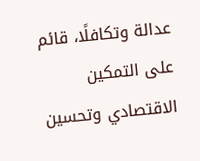عدالة وتكافلًا، قائم على التمكين الاقتصادي وتحسين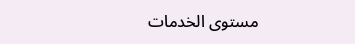مستوى الخدمات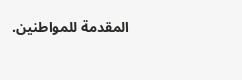المقدمة للمواطنين.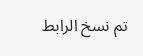تم نسخ الرابط